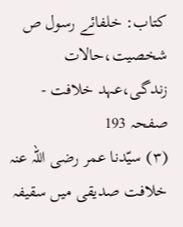کتاب: خلفائے رسول ص شخصیت،حالات زندگی،عہد خلافت - صفحہ 193
(۳) سیّدنا عمر رضی اللہ عنہ خلافت صدیقی میں سقیفہ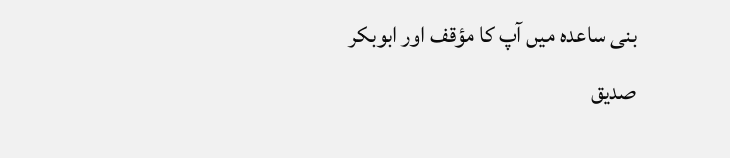بنی ساعدہ میں آپ کا مؤقف اور ابوبکر صدیق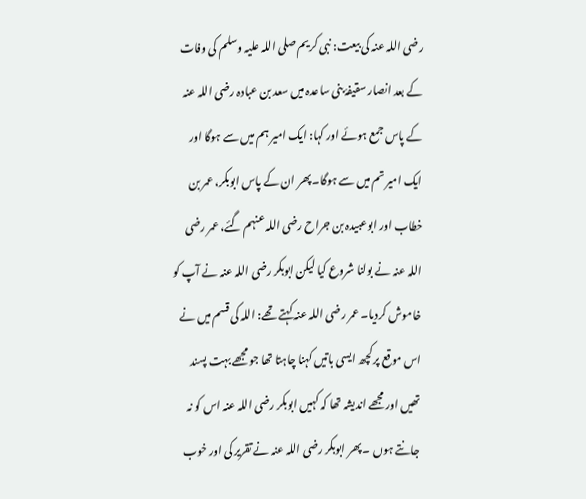رضی اللہ عنہ کی بیعت: نبی کریم صلی اللہ علیہ وسلم کی وفات کے بعد انصار سقیفۂ بنی ساعدہ میں سعد بن عبادہ رضی اللہ عنہ کے پاس جمع ہوئے اور کہا: ایک امیر ہم میں سے ہوگا اور ایک امیر تم میں سے ہوگا۔ پھر ان کے پاس ابوبکر، عمر بن خطاب اور ابوعبیدہ بن جراح رضی اللہ عنہم گئے، عمر رضی اللہ عنہ نے بولنا شروع کیا لیکن ابوبکر رضی اللہ عنہ نے آپ کو خاموش کردیا۔ عمر رضی اللہ عنہ کہتے تھے: اللہ کی قسم میں نے اس موقع پر کچھ ایسی باتیں کہنا چاہتا تھا جو مجھے بہت پسند تھیں اور مجھے اندیشہ تھا کہ کہیں ابوبکر رضی اللہ عنہ اس کو نہ جانتے ہوں ۔ پھر ابوبکر رضی اللہ عنہ نے تقریر کی اور خوب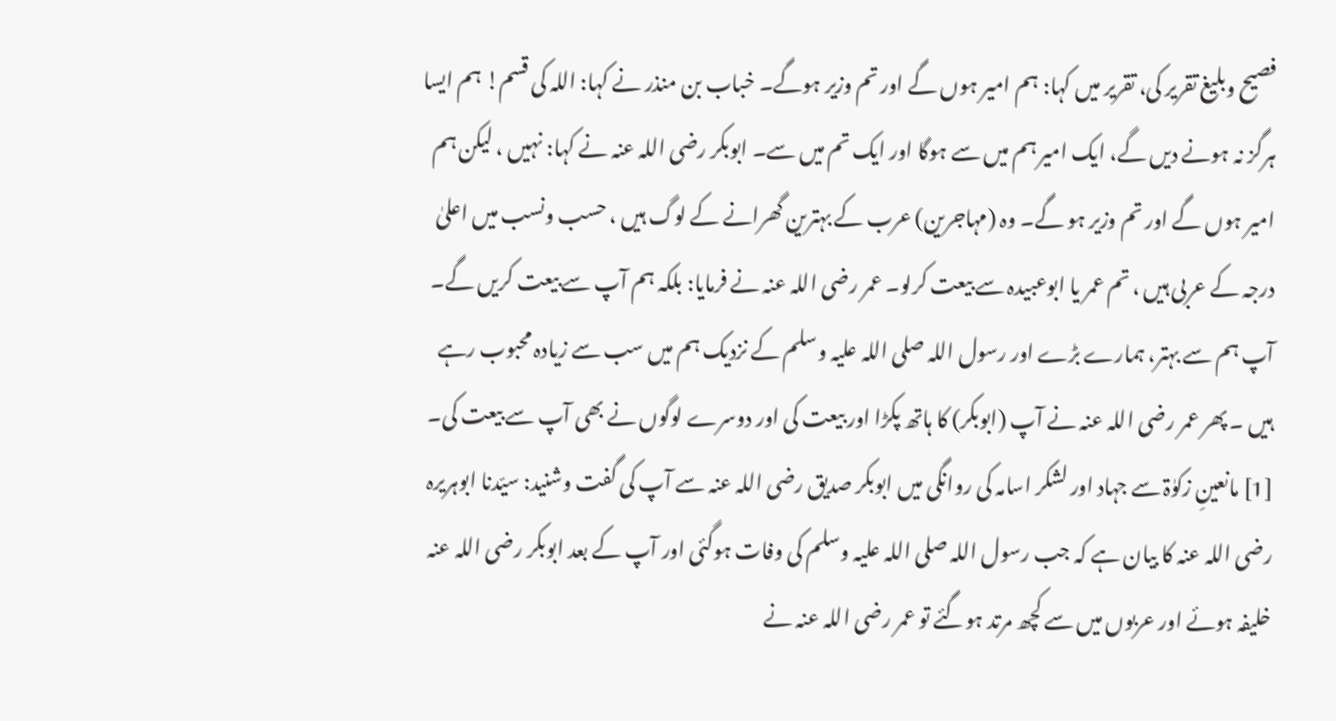فصیح وبلیغ تقریر کی، تقریر میں کہا: ہم امیر ہوں گے اور تم وزیر ہوگے۔ خباب بن منذر نے کہا: اللہ کی قسم! ہم ایسا ہرگز نہ ہونے دیں گے، ایک امیر ہم میں سے ہوگا اور ایک تم میں سے۔ ابوبکر رضی اللہ عنہ نے کہا: نہیں ، لیکن ہم امیر ہوں گے اور تم وزیر ہو گے۔ وہ (مہاجرین) عرب کے بہترین گھرانے کے لوگ ہیں ، حسب ونسب میں اعلیٰ درجہ کے عربی ہیں ، تم عمر یا ابوعبیدہ سے بیعت کرلو۔ عمر رضی اللہ عنہ نے فرمایا: بلکہ ہم آپ سے بیعت کریں گے۔ آپ ہم سے بہتر، ہمارے بڑے اور رسول اللہ صلی اللہ علیہ وسلم کے نزدیک ہم میں سب سے زیادہ محبوب رہے ہیں ۔ پھر عمر رضی اللہ عنہ نے آپ (ابوبکر) کا ہاتھ پکڑا اور بیعت کی اور دوسرے لوگوں نے بھی آپ سے بیعت کی۔ [1] مانعینِ زکوٰۃ سے جہاد اور لشکر اسامہ کی روانگی میں ابوبکر صدیق رضی اللہ عنہ سے آپ کی گفت وشنید: سیّدنا ابوہریرہ رضی اللہ عنہ کا بیان ہے کہ جب رسول اللہ صلی اللہ علیہ وسلم کی وفات ہوگئی اور آپ کے بعد ابوبکر رضی اللہ عنہ خلیفہ ہوئے اور عربوں میں سے کچھ مرتد ہوگئے تو عمر رضی اللہ عنہ نے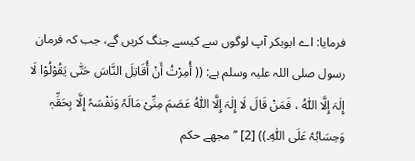فرمایا: اے ابوبکر آپ لوگوں سے کیسے جنگ کریں گے، جب کہ فرمان رسول صلی اللہ علیہ وسلم ہے: (( أُمِرْتُ أَنْ أُقَاتِلَ النَّاسَ حَتّٰی یَقُوْلُوْا لَا إِلٰہَ إِلَّا اللّٰہُ ، فَمَنْ قَالَ لَا إِلٰہَ إِلَّا اللّٰہُ عَصَمَ مِنِّیْ مَالَہٗ وَنَفْسَہٗ إِلَّا بِحَقِّہٖ وَحِسَابُہُ عَلَی اللّٰہِ۔)) [2] ’’مجھے حکم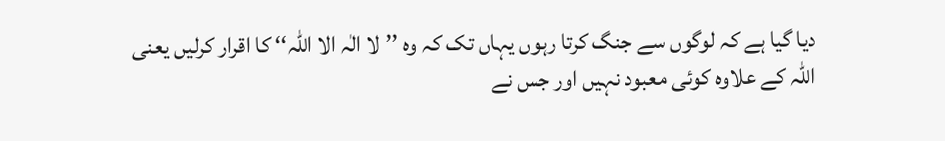دیا گیا ہے کہ لوگوں سے جنگ کرتا رہوں یہاں تک کہ وہ ’’لا الٰہ الا اللّٰہ‘‘ کا اقرار کرلیں یعنی اللہ کے علاوہ کوئی معبود نہیں اور جس نے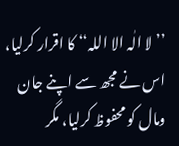’’لا الٰہ الا اللہ‘‘ کا اقرار کرلیا، اس نے مجھ سے اپنے جان ومال کو محفوظ کرلیا، مگر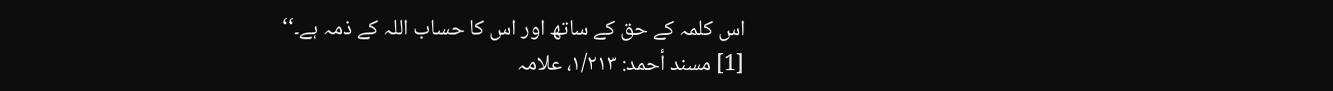اس کلمہ کے حق کے ساتھ اور اس کا حساب اللہ کے ذمہ ہے۔‘‘
[1] مسند أحمد: ۱/۲۱۳، علامہ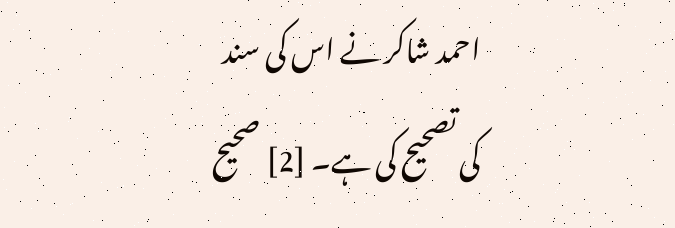احمد شاکر نے اس کی سند کی تصحیح کی ہے۔ [2] صحیح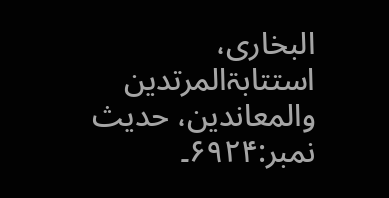البخاری، استتابۃالمرتدین والمعاندین، حدیث نمبر:۶۹۲۴۔